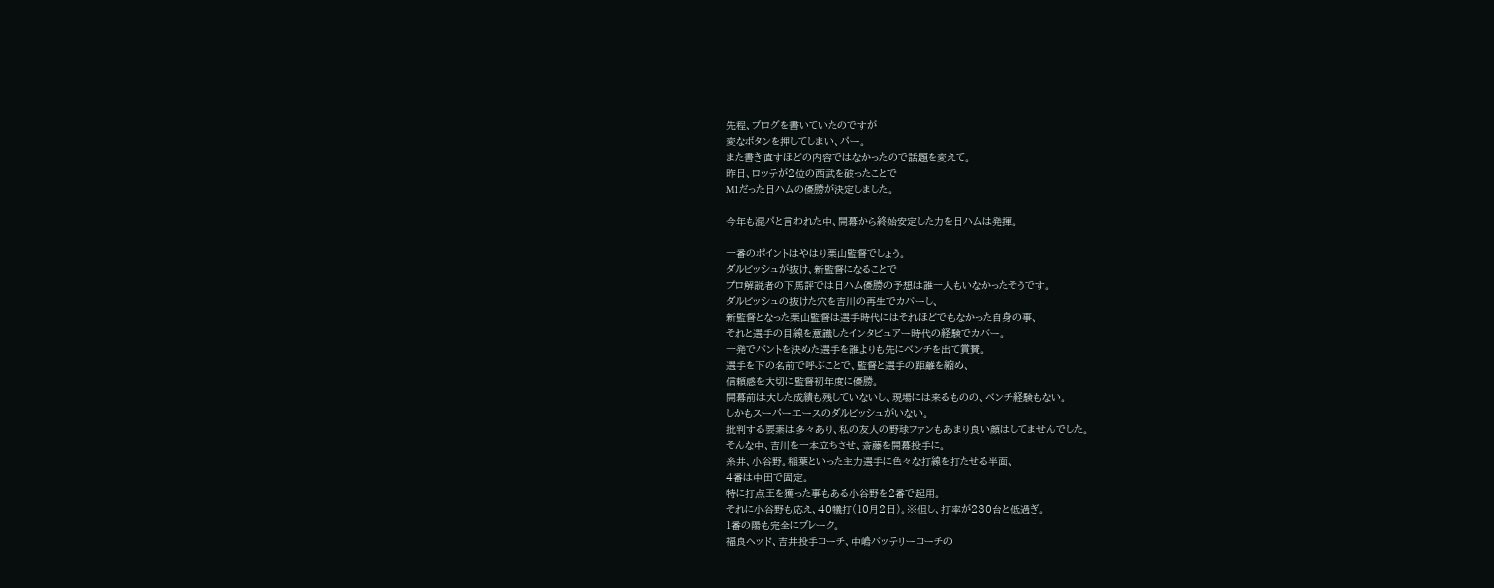先程、ブログを書いていたのですが
変なボタンを押してしまい、パー。
また書き直すほどの内容ではなかったので話題を変えて。
昨日、ロッテが2位の西武を破ったことで
M1だった日ハムの優勝が決定しました。

今年も混パと言われた中、開幕から終始安定した力を日ハムは発揮。

一番のポイントはやはり栗山監督でしょう。
ダルビッシュが抜け、新監督になることで
プロ解説者の下馬評では日ハム優勝の予想は誰一人もいなかったそうです。
ダルビッシュの抜けた穴を吉川の再生でカバーし、
新監督となった栗山監督は選手時代にはそれほどでもなかった自身の事、
それと選手の目線を意識したインタビュアー時代の経験でカバー。
一発でバントを決めた選手を誰よりも先にベンチを出て賞賛。
選手を下の名前で呼ぶことで、監督と選手の距離を縮め、
信頼感を大切に監督初年度に優勝。
開幕前は大した成績も残していないし、現場には来るものの、ベンチ経験もない。
しかもスーパーエースのダルビッシュがいない。
批判する要素は多々あり、私の友人の野球ファンもあまり良い顔はしてませんでした。
そんな中、吉川を一本立ちさせ、斎藤を開幕投手に。
糸井、小谷野。稲葉といった主力選手に色々な打線を打たせる半面、
4番は中田で固定。
特に打点王を獲った事もある小谷野を2番で起用。
それに小谷野も応え、40犠打(10月2日)。※但し、打率が230台と低過ぎ。
1番の陽も完全にブレーク。
福良ヘッド、吉井投手コーチ、中嶋バッテリーコーチの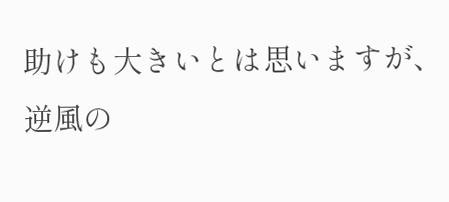助けも大きいとは思いますが、逆風の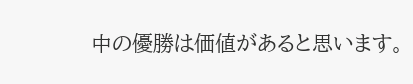中の優勝は価値があると思います。